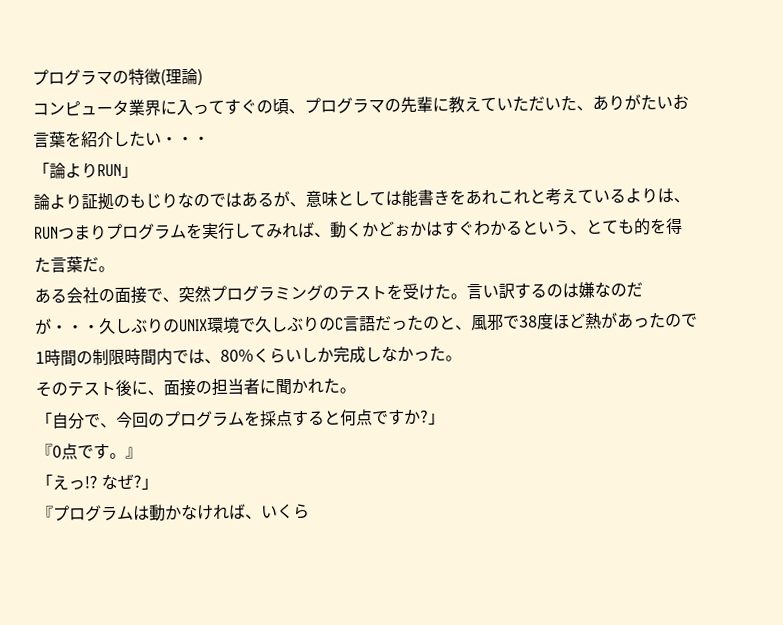プログラマの特徴(理論)
コンピュータ業界に入ってすぐの頃、プログラマの先輩に教えていただいた、ありがたいお言葉を紹介したい・・・
「論よりRUN」
論より証拠のもじりなのではあるが、意味としては能書きをあれこれと考えているよりは、RUNつまりプログラムを実行してみれば、動くかどぉかはすぐわかるという、とても的を得た言葉だ。
ある会社の面接で、突然プログラミングのテストを受けた。言い訳するのは嫌なのだが・・・久しぶりのUNIX環境で久しぶりのC言語だったのと、風邪で38度ほど熱があったので1時間の制限時間内では、80%くらいしか完成しなかった。
そのテスト後に、面接の担当者に聞かれた。
「自分で、今回のプログラムを採点すると何点ですか?」
『0点です。』
「えっ!? なぜ?」
『プログラムは動かなければ、いくら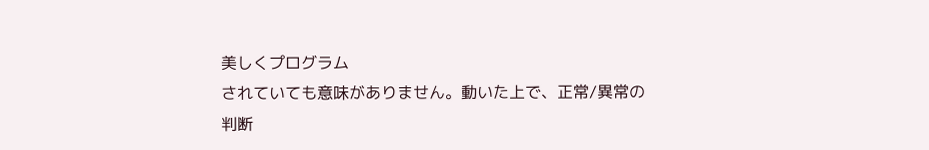美しくプログラム
されていても意味がありません。動いた上で、正常/異常の
判断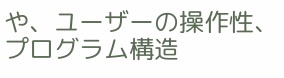や、ユーザーの操作性、プログラム構造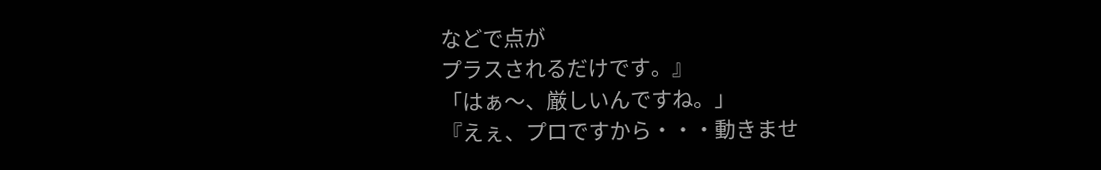などで点が
プラスされるだけです。』
「はぁ〜、厳しいんですね。」
『えぇ、プロですから・・・動きませ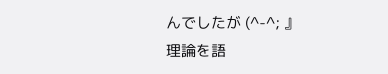んでしたが (^-^; 』
理論を語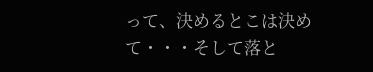って、決めるとこは決めて・・・そして落と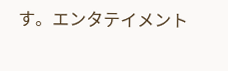す。エンタテイメント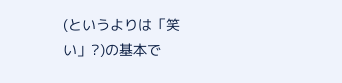(というよりは「笑い」?)の基本で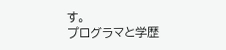す。
プログラマと学歴